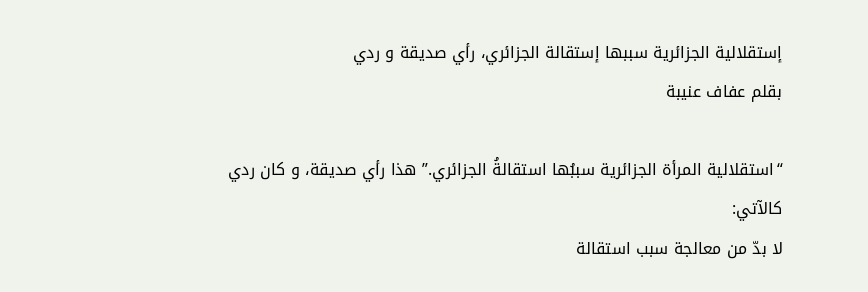إستقلالية الجزائرية سببها إستقالة الجزائري، رأي صديقة و ردي
بقلم عفاف عنيبة

“استقلالية المرأة الجزائرية سببُها استقالةُ الجزائري.” هذا رأي صديقة، و كان ردي كالآتي:
لا بدّ من معالجة سبب استقالة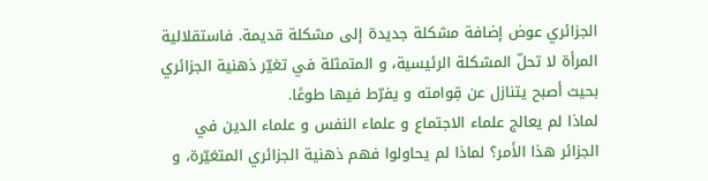الجزائري عوض إضافة مشكلة جديدة إلى مشكلة قديمة. فاستقلالية المرأة لا تحلّ المشكلة الرئيسية، و المتمثلة في تغيّر ذهنية الجزائري بحيث أصبح يتنازل عن قِوامته و يفرّط فيها طوعًا.
لماذا لم يعالج علماء الاجتماع و علماء النفس و علماء الدين في الجزائر هذا الأمر؟ لماذا لم يحاولوا فهم ذهنية الجزائري المتغيّرة، و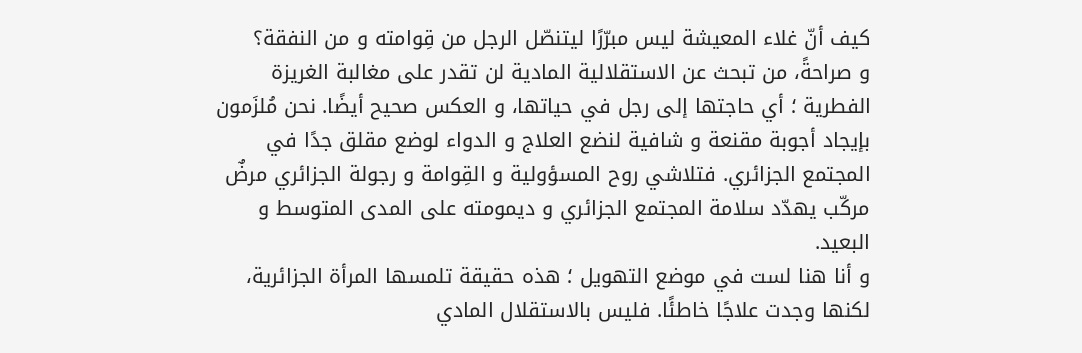كيف أنّ غلاء المعيشة ليس مبرّرًا ليتنصّل الرجل من قِوامته و من النفقة؟
و صراحةً، من تبحث عن الاستقلالية المادية لن تقدر على مغالبة الغريزة الفطرية ؛ أي حاجتها إلى رجل في حياتها، و العكس صحيح أيضًا. نحن مُلزَمون بإيجاد أجوبة مقنعة و شافية لنضع العلاج و الدواء لوضع مقلق جدًا في المجتمع الجزائري. فتلاشي روح المسؤولية و القِوامة و رجولة الجزائري مرضٌ مركّب يهدّد سلامة المجتمع الجزائري و ديمومته على المدى المتوسط و البعيد.
و أنا هنا لست في موضع التهويل ؛ هذه حقيقة تلمسها المرأة الجزائرية، لكنها وجدت علاجًا خاطئًا. فليس بالاستقلال المادي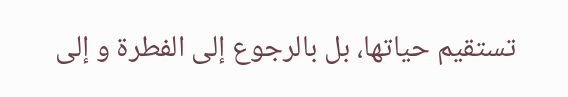تستقيم حياتها، بل بالرجوع إلى الفطرة و إلى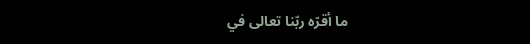ما أقرّه ربّنا تعالى في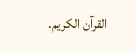القرآن الكريم.